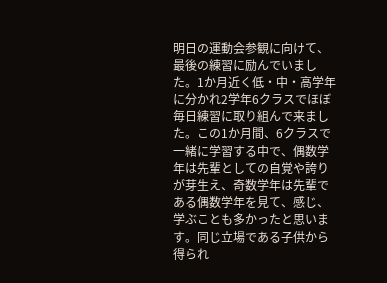明日の運動会参観に向けて、最後の練習に励んでいました。1か月近く低・中・高学年に分かれ2学年6クラスでほぼ毎日練習に取り組んで来ました。この1か月間、6クラスで一緒に学習する中で、偶数学年は先輩としての自覚や誇りが芽生え、奇数学年は先輩である偶数学年を見て、感じ、学ぶことも多かったと思います。同じ立場である子供から得られ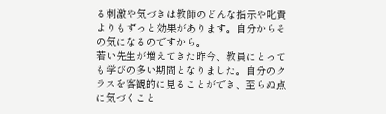る刺激や気づきは教師のどんな指示や叱責よりもずっと効果があります。自分からその気になるのですから。
若い先生が増えてきた昨今、教員にとっても学びの多い期間となりました。自分のクラスを客観的に見ることができ、至らぬ点に気づくこと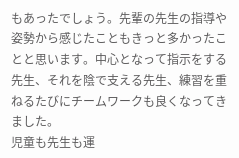もあったでしょう。先輩の先生の指導や姿勢から感じたこともきっと多かったことと思います。中心となって指示をする先生、それを陰で支える先生、練習を重ねるたびにチームワークも良くなってきました。
児童も先生も運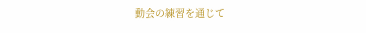動会の練習を通じて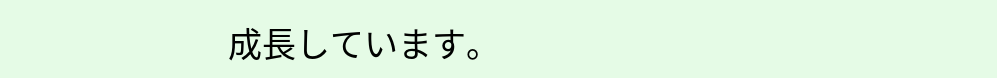成長しています。